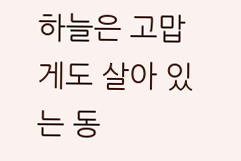하늘은 고맙게도 살아 있는 동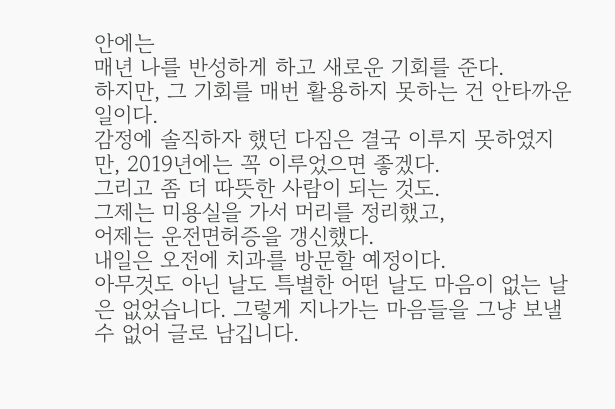안에는
매년 나를 반성하게 하고 새로운 기회를 준다.
하지만, 그 기회를 매번 활용하지 못하는 건 안타까운 일이다.
감정에 솔직하자 했던 다짐은 결국 이루지 못하였지만, 2019년에는 꼭 이루었으면 좋겠다.
그리고 좀 더 따뜻한 사람이 되는 것도.
그제는 미용실을 가서 머리를 정리했고,
어제는 운전면허증을 갱신했다.
내일은 오전에 치과를 방문할 예정이다.
아무것도 아닌 날도 특별한 어떤 날도 마음이 없는 날은 없었습니다. 그렇게 지나가는 마음들을 그냥 보낼 수 없어 글로 남깁니다.